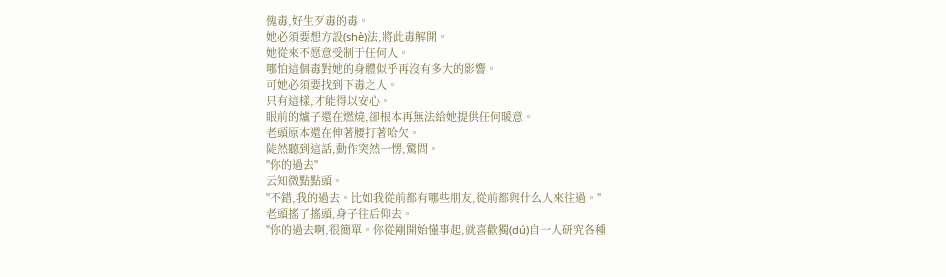傀毒,好生歹毒的毒。
她必須要想方設(shè)法,將此毒解開。
她從來不愿意受制于任何人。
哪怕這個毒對她的身體似乎再沒有多大的影響。
可她必須要找到下毒之人。
只有這樣,才能得以安心。
眼前的爐子還在燃燒,卻根本再無法給她提供任何暖意。
老頭原本還在伸著腰打著哈欠。
陡然聽到這話,動作突然一愣,驚問。
"你的過去"
云知微點點頭。
"不錯,我的過去。比如我從前都有哪些朋友,從前都與什么人來往過。"
老頭搖了搖頭,身子往后仰去。
"你的過去啊,很簡單。你從剛開始懂事起,就喜歡獨(dú)自一人研究各種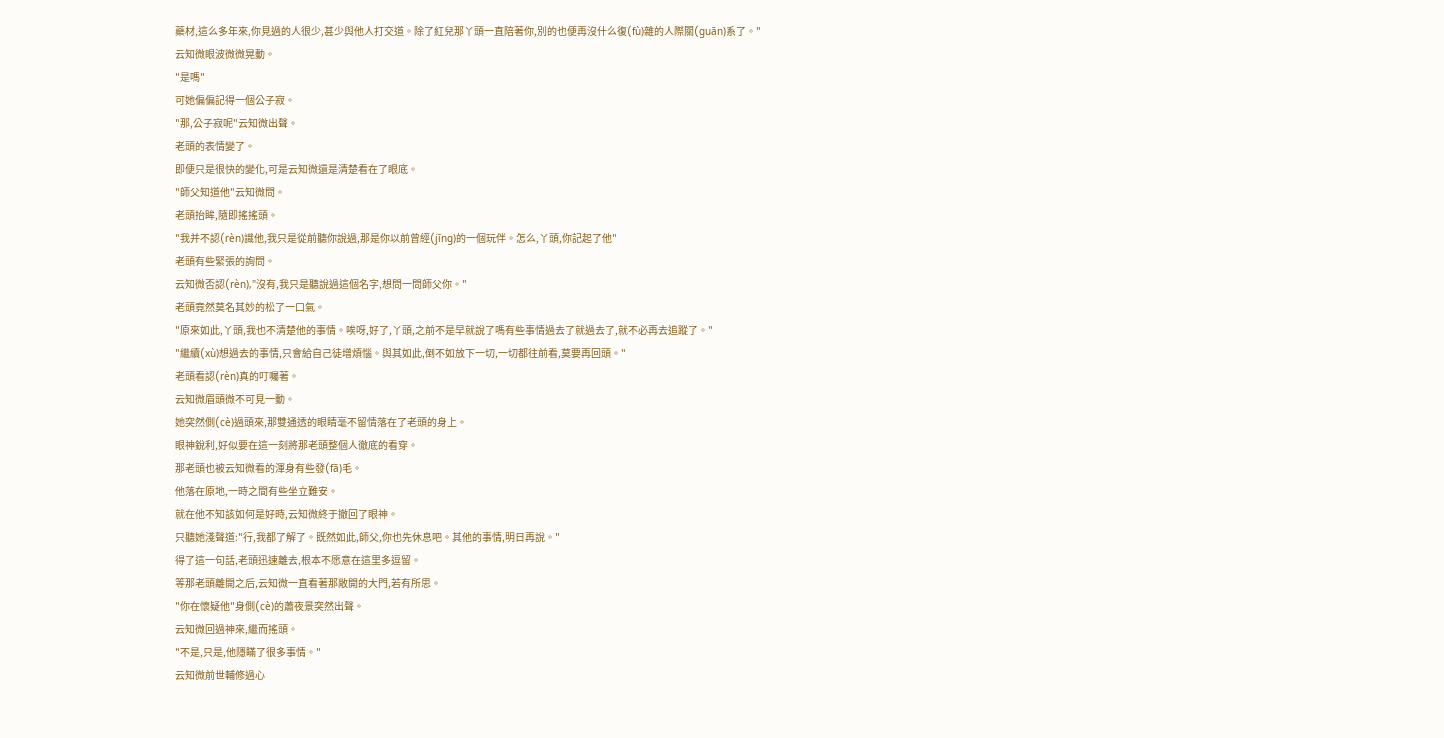藥材,這么多年來,你見過的人很少,甚少與他人打交道。除了紅兒那丫頭一直陪著你,別的也便再沒什么復(fù)雜的人際關(guān)系了。"
云知微眼波微微晃動。
"是嗎"
可她偏偏記得一個公子寂。
"那,公子寂呢"云知微出聲。
老頭的表情變了。
即便只是很快的變化,可是云知微還是清楚看在了眼底。
"師父知道他"云知微問。
老頭抬眸,隨即搖搖頭。
"我并不認(rèn)識他,我只是從前聽你說過,那是你以前曾經(jīng)的一個玩伴。怎么,丫頭,你記起了他"
老頭有些緊張的詢問。
云知微否認(rèn),"沒有,我只是聽說過這個名字,想問一問師父你。"
老頭竟然莫名其妙的松了一口氣。
"原來如此,丫頭,我也不清楚他的事情。唉呀,好了,丫頭,之前不是早就說了嗎有些事情過去了就過去了,就不必再去追蹤了。"
"繼續(xù)想過去的事情,只會給自己徒增煩惱。與其如此,倒不如放下一切,一切都往前看,莫要再回頭。"
老頭看認(rèn)真的叮囑著。
云知微眉頭微不可見一動。
她突然側(cè)過頭來,那雙通透的眼睛毫不留情落在了老頭的身上。
眼神銳利,好似要在這一刻將那老頭整個人徹底的看穿。
那老頭也被云知微看的渾身有些發(fā)毛。
他落在原地,一時之間有些坐立難安。
就在他不知該如何是好時,云知微終于撤回了眼神。
只聽她淺聲道:"行,我都了解了。既然如此,師父,你也先休息吧。其他的事情,明日再說。"
得了這一句話,老頭迅速離去,根本不愿意在這里多逗留。
等那老頭離開之后,云知微一直看著那敞開的大門,若有所思。
"你在懷疑他"身側(cè)的蕭夜景突然出聲。
云知微回過神來,繼而搖頭。
"不是,只是,他隱瞞了很多事情。"
云知微前世輔修過心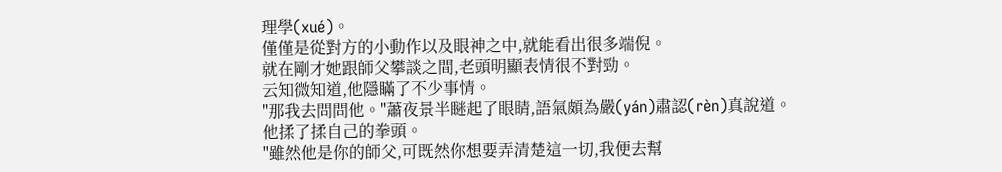理學(xué)。
僅僅是從對方的小動作以及眼神之中,就能看出很多端倪。
就在剛才她跟師父攀談之間,老頭明顯表情很不對勁。
云知微知道,他隱瞞了不少事情。
"那我去問問他。"蕭夜景半瞇起了眼睛,語氣頗為嚴(yán)肅認(rèn)真說道。
他揉了揉自己的拳頭。
"雖然他是你的師父,可既然你想要弄清楚這一切,我便去幫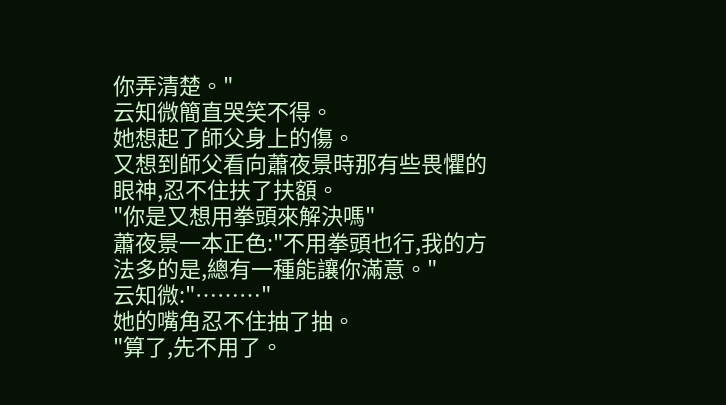你弄清楚。"
云知微簡直哭笑不得。
她想起了師父身上的傷。
又想到師父看向蕭夜景時那有些畏懼的眼神,忍不住扶了扶額。
"你是又想用拳頭來解決嗎"
蕭夜景一本正色:"不用拳頭也行,我的方法多的是,總有一種能讓你滿意。"
云知微:"………"
她的嘴角忍不住抽了抽。
"算了,先不用了。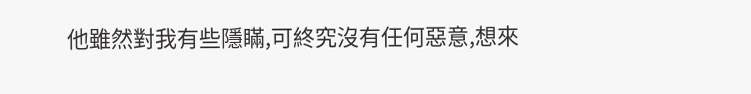他雖然對我有些隱瞞,可終究沒有任何惡意,想來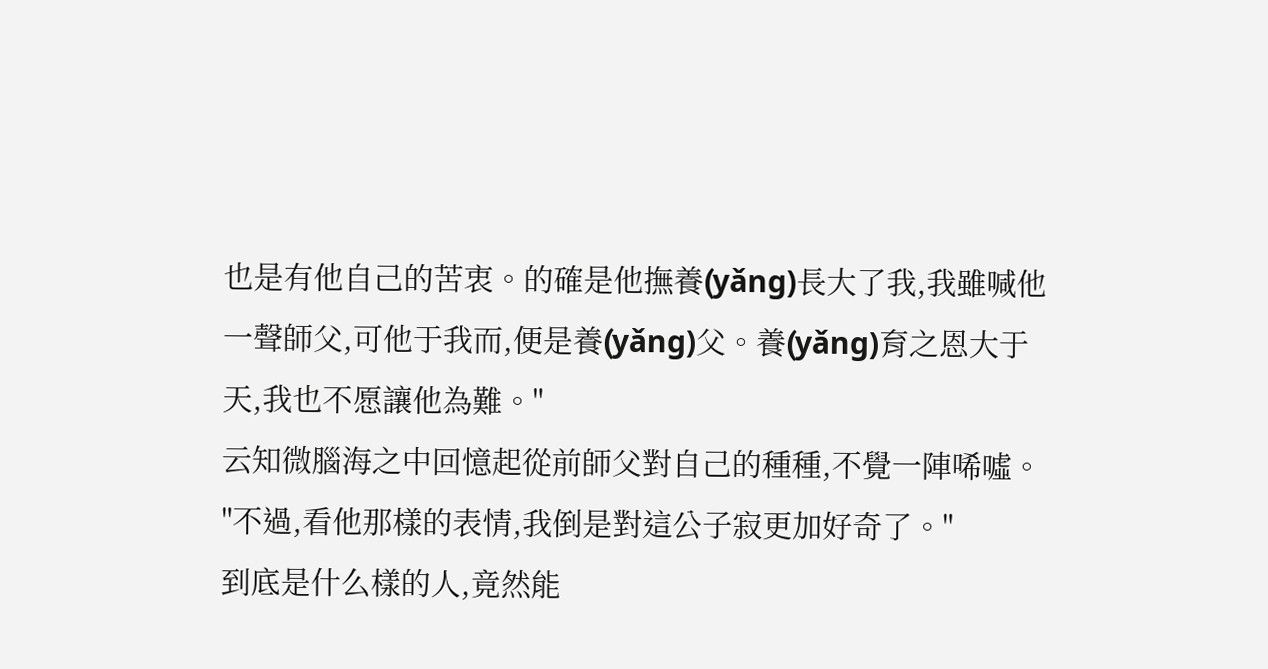也是有他自己的苦衷。的確是他撫養(yǎng)長大了我,我雖喊他一聲師父,可他于我而,便是養(yǎng)父。養(yǎng)育之恩大于天,我也不愿讓他為難。"
云知微腦海之中回憶起從前師父對自己的種種,不覺一陣唏噓。
"不過,看他那樣的表情,我倒是對這公子寂更加好奇了。"
到底是什么樣的人,竟然能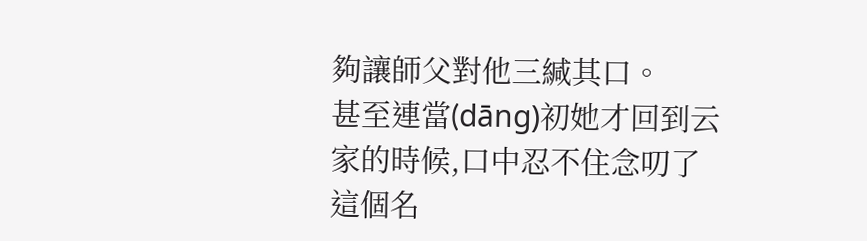夠讓師父對他三緘其口。
甚至連當(dāng)初她才回到云家的時候,口中忍不住念叨了這個名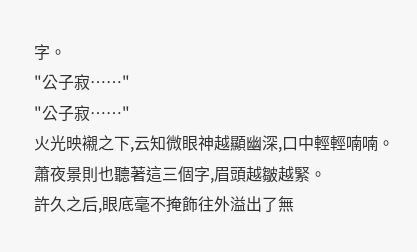字。
"公子寂……"
"公子寂……"
火光映襯之下,云知微眼神越顯幽深,口中輕輕喃喃。
蕭夜景則也聽著這三個字,眉頭越皺越緊。
許久之后,眼底毫不掩飾往外溢出了無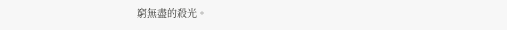窮無盡的殺光。